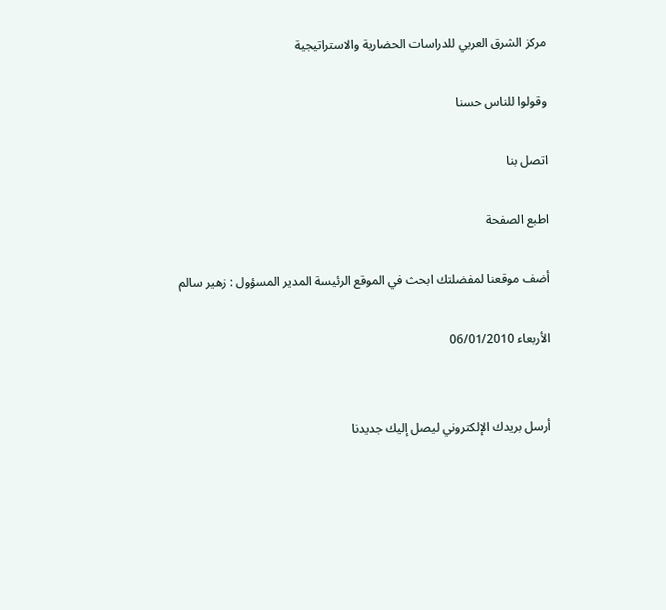مركز الشرق العربي للدراسات الحضارية والاستراتيجية

وقولوا للناس حسنا

اتصل بنا

اطبع الصفحة

أضف موقعنا لمفضلتك ابحث في الموقع الرئيسة المدير المسؤول : زهير سالم

الأربعاء 06/01/2010


أرسل بريدك الإلكتروني ليصل إليك جديدنا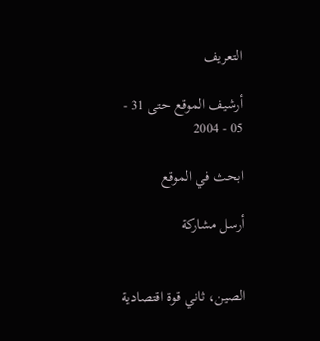التعريف

أرشيف الموقع حتى 31 - 05 - 2004

ابحث في الموقع

أرسل مشاركة


الصين، ثاني قوة اقتصادية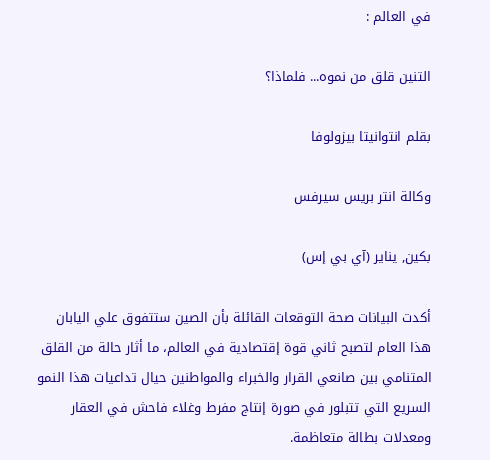في العالم :

التنين قلق من نموه... فلماذا؟

بقلم انتوانيتا بيزولوفا

وكالة انتر بريس سيرفس

بكين, يناير (آي بي إس)

أكدت البيانات صحة التوقعات القائلة بأن الصين ستتفوق علي اليابان هذا العام لتصبح ثاني قوة إقتصادية في العالم، ما أثار حالة من القلق المتنامي بين صانعي القرار والخبراء والمواطنين حيال تداعيات هذا النمو السريع التي تتبلور في صورة إنتاج مفرط وغلاء فاحش في العقار ومعدلات بطالة متعاظمة.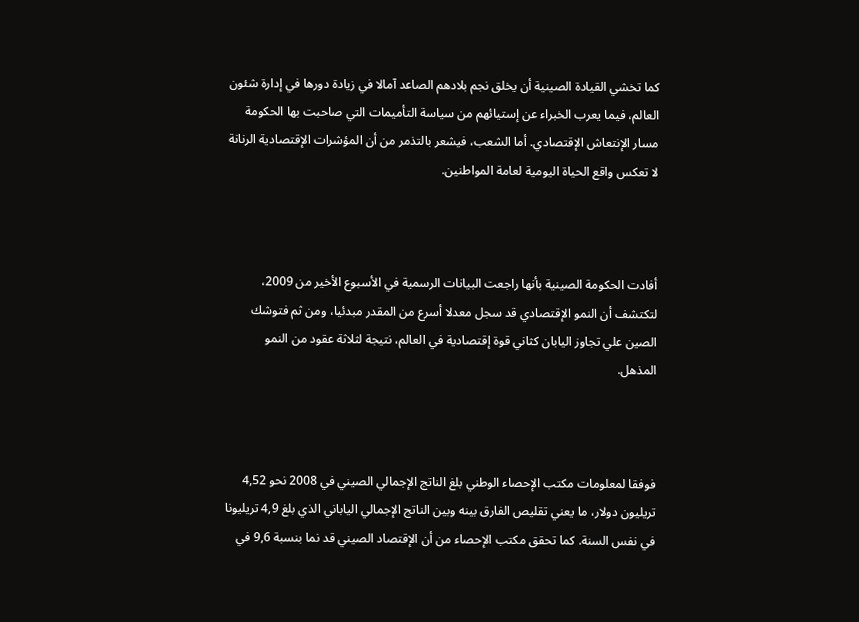كما تخشي القيادة الصينية أن يخلق نجم بلادهم الصاعد آمالا في زيادة دورها في إدارة شئون العالم، فيما يعرب الخبراء عن إستيائهم من سياسة التأميمات التي صاحبت بها الحكومة مسار الإنتعاش الإقتصادي. أما الشعب، فيشعر بالتذمر من أن المؤشرات الإقتصادية الرنانة لا تعكس واقع الحياة اليومية لعامة المواطنين.



أفادت الحكومة الصينية بأنها راجعت البيانات الرسمية في الأسبوع الأخير من 2009، لتكتشف أن النمو الإقتصادي قد سجل معدلا أسرع من المقدر مبدئيا، ومن ثم فتوشك الصين علي تجاوز اليابان كثاني قوة إقتصادية في العالم، نتيجة لثلاثة عقود من النمو المذهل.



فوفقا لمعلومات مكتب الإحصاء الوطني بلغ الناتج الإجمالي الصيني في 2008 نحو 4,52 تريليون دولار، ما يعني تقليص الفارق بينه وبين الناتج الإجمالي الياباني الذي بلغ 4,9 تريليونا في نفس السنة. كما تحقق مكتب الإحصاء من أن الإقتصاد الصيني قد نما بنسبة 9,6 في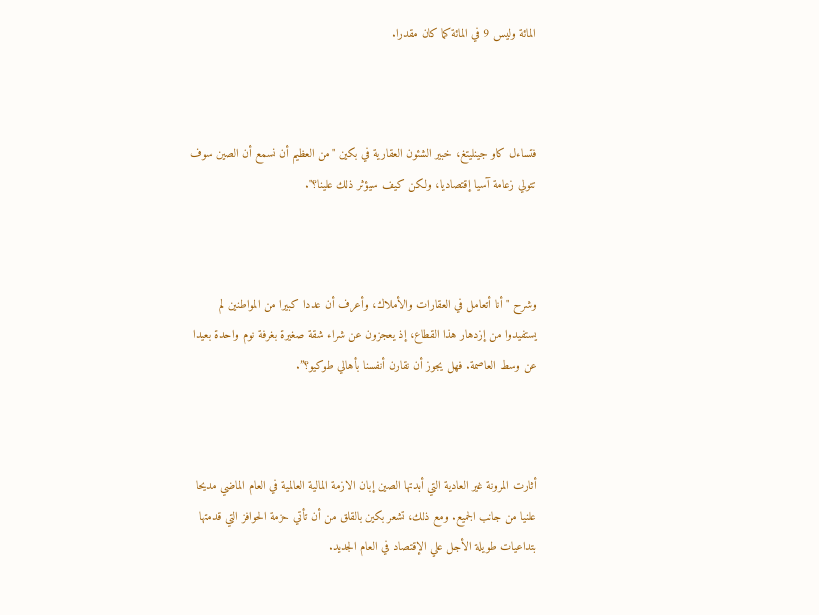المائة وليس 9 في المائة كما كان مقدرا.



فتساءل كاو جينليتغ، خبير الشئون العقارية في بكين "من العظيم أن نسمع أن الصين سوف تتولي زعامة آسيا إقتصاديا، ولكن كيف سيؤثر ذلك علينا؟".



وشرح "أنا أتعامل في العقارات والأملاك، وأعرف أن عددا كبيرا من المواطنين لم يستفيدوا من إزدهار هذا القطاع، إذ يعجزون عن شراء شقة صغيرة بغرفة نوم واحدة بعيدا عن وسط العاصمة. فهل يجوز أن نقارن أنفسنا بأهالي طوكيو؟”.



أثارت المرونة غير العادية التي أبدتها الصين إبان الازمة المالية العالمية في العام الماضي مديحا علنيا من جانب الجميع. ومع ذلك، تشعر بكين بالقلق من أن تأتي حزمة الحوافز التي قدمتها بتداعيات طويلة الأجل علي الإقتصاد في العام الجديد.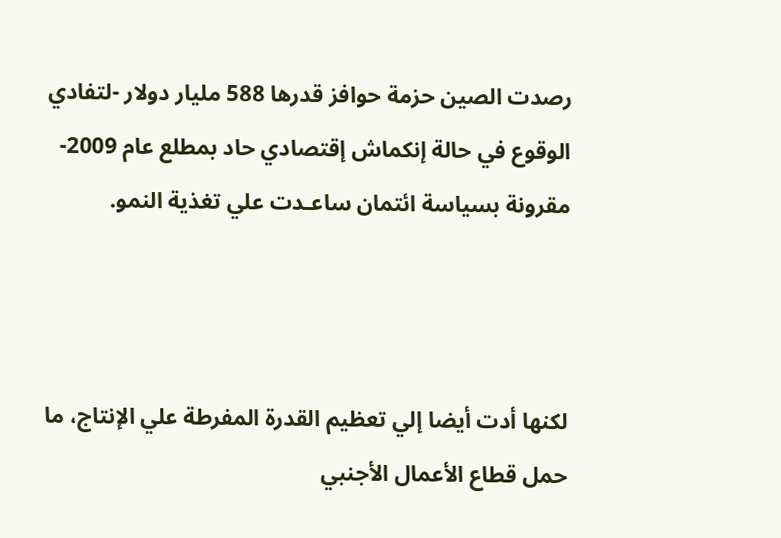رصدت الصين حزمة حوافز قدرها 588 مليار دولار -لتفادي الوقوع في حالة إنكماش إقتصادي حاد بمطلع عام 2009- مقرونة بسياسة ائتمان ساعـدت علي تغذية النمو.



لكنها أدت أيضا إلي تعظيم القدرة المفرطة علي الإنتاج، ما حمل قطاع الأعمال الأجنبي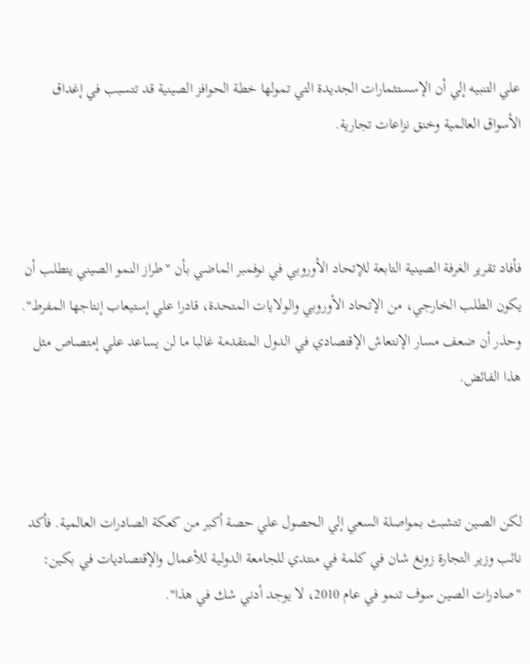علي التنبيه إلي أن الإسستثمارات الجديدة التي تمولها خطة الحوافز الصينية قد تتسبب في إغداق الأسواق العالمية وخنق نزاعات تجارية.



فأفاد تقرير الغرفة الصينية التابعة للإتحاد الأوروبي في نوفمبر الماضي بأن "طراز النمو الصيني يتطلب أن يكون الطلب الخارجي، من الإتحاد الأوروبي والولايات المتحدة، قادرا علي إستيعاب إنتاجها المفرط". وحذر أن ضعف مسار الإنتعاش الإقتصادي في الدول المتقدمة غالبا ما لن يساعد علي إمتصاص مثل هذا الفائض.



لكن الصين تتشبث بمواصلة السعي إلي الحصول علي حصة أكبر من كعكة الصادرات العالمية. فأكد نائب وزير التجارة زونغ شان في كلمة في منتدي للجامعة الدولية للأعمال والإقتصاديات في بكين: "صادرات الصين سوف تنمو في عام 2010، لا يوجد أدني شك في هذا".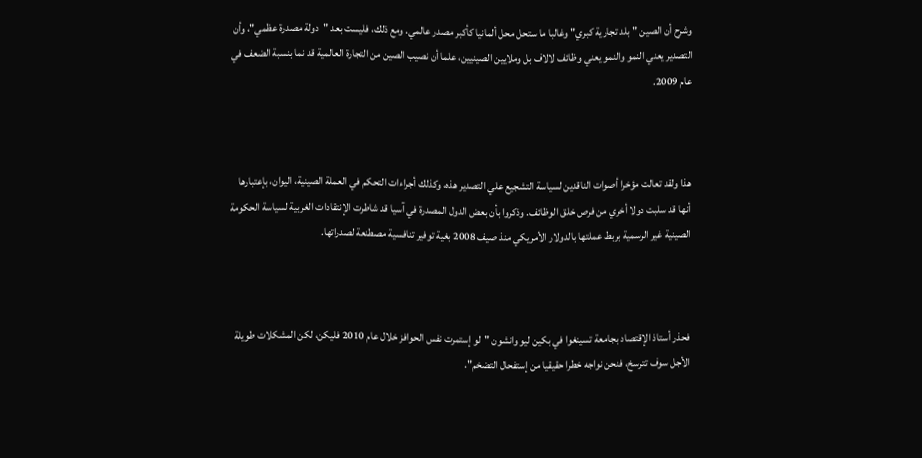وشرح أن الصين "بلد تجارية كبري" وغالبا ما ستحل محل ألمانيا كأكبر مصدر عالمي. ومع ذلك، فليست بعد "دولة مصدرة عظمي"، وأن التصدير يعني النمو والنمو يعني وظائف لالاف بل وملايين الصينيين، علما أن نصيب الصين من التجارة العالمية قد نما بنسبة الضعف في عام 2009.



هذا ولقد تعالت مؤخرا أصوات الناقدين لسياسة التشجيع علي التصدير هذه، وكذلك أجراءات التحكم في العملة الصينية، اليوان، بإعتبارها أنها قد سلبت دولا أخري من فرص خلق الوظائف. وذكروا بأن بعض الدول المصدرة في آسيا قد شاطرت الإنتقادات الغربية لسياسة الحكومة الصينية غير الرسمية بربط عملتها بالدولار الأمريكي منذ صيف 2008 بغية توفير تنافسية مصطنعة لصدراتها.



فحذر أستاذ الإقتصاد بجامعة تسينغوا في بكين ليو وانشون "لو إستمرت نفس الحوافز خلال عام 2010 فليكن، لكن المشكلات طويلة الأجل سوف تترسخ، فنحن نواجه خطرا حقيقيا من إستفحال التضخم".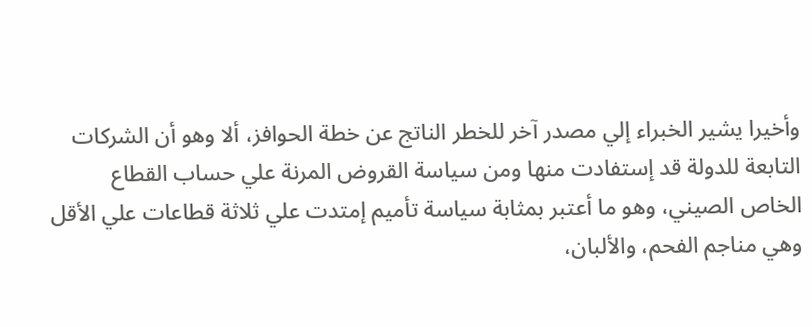وأخيرا يشير الخبراء إلي مصدر آخر للخطر الناتج عن خطة الحوافز، ألا وهو أن الشركات التابعة للدولة قد إستفادت منها ومن سياسة القروض المرنة علي حساب القطاع الخاص الصيني، وهو ما أعتبر بمثابة سياسة تأميم إمتدت علي ثلاثة قطاعات علي الأقل وهي مناجم الفحم، والألبان،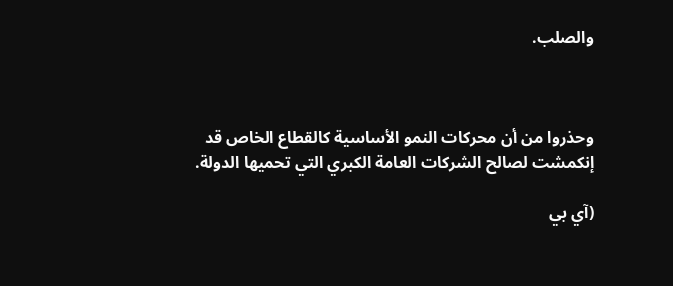والصلب.



وحذروا من أن محركات النمو الأساسية كالقطاع الخاص قد إنكمشت لصالح الشركات العامة الكبري التي تحميها الدولة.

(آي بي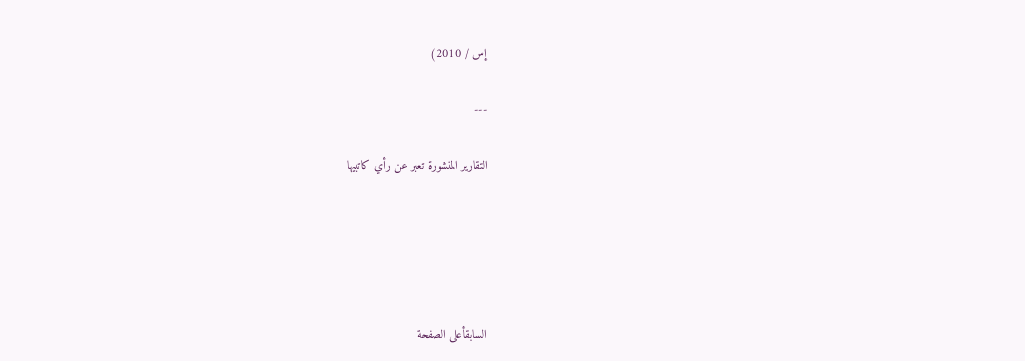إس / 2010)

---

التقارير المنشورة تعبر عن رأي كاتبيها





السابقأعلى الصفحة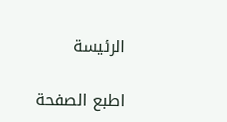الرئيسة

اطبع الصفحة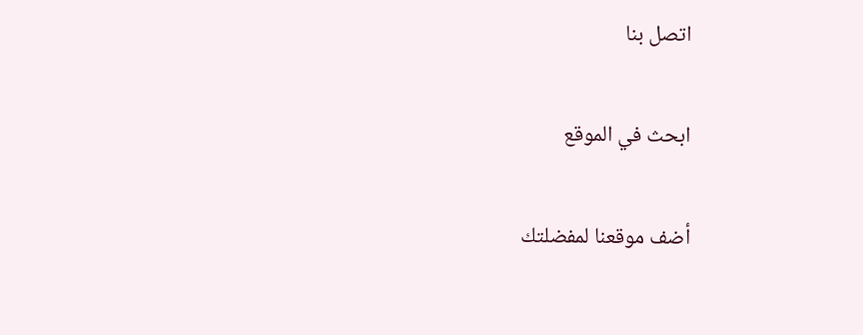اتصل بنا

ابحث في الموقع

أضف موقعنا لمفضلتك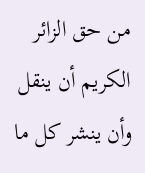من حق الزائر الكريم أن ينقل وأن ينشر كل ما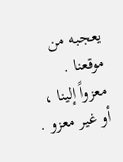يعجبه من موقعنا . معزواً إلينا ، أو غير معزو .